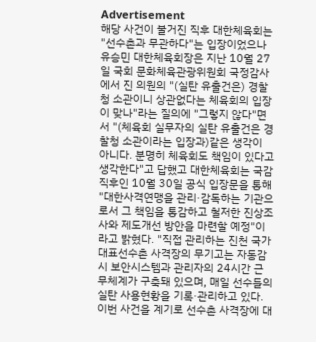Advertisement
해당 사건이 불거진 직후 대한체육회는 "선수촌과 무관하다"는 입장이었으나 유승민 대한체육회장은 지난 10월 27일 국회 문화체육관광위원회 국정감사에서 진 의원의 "(실탄 유출건은) 경찰청 소관이니 상관없다는 체육회의 입장이 맞나"라는 질의에 "그렇지 않다"면서 "(체육회 실무자의 실탄 유출건은 경찰청 소관이라는 입장과)같은 생각이 아니다. 분명히 체육회도 책임이 있다고 생각한다"고 답했고 대한체육회는 국감 직후인 10월 30일 공식 입장문을 통해 "대한사격연맹을 관리·감독하는 기관으로서 그 책임을 통감하고 철저한 진상조사와 제도개선 방안을 마련할 예정"이라고 밝혔다. "직접 관리하는 진천 국가대표선수촌 사격장의 무기고는 자동감시 보안시스템과 관리자의 24시간 근무체계가 구축돼 있으며, 매일 선수들의 실탄 사용현황을 기록·관리하고 있다. 이번 사건을 계기로 선수촌 사격장에 대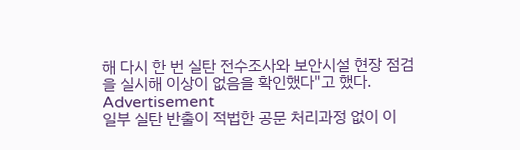해 다시 한 번 실탄 전수조사와 보안시설 현장 점검을 실시해 이상이 없음을 확인했다"고 했다.
Advertisement
일부 실탄 반출이 적법한 공문 처리과정 없이 이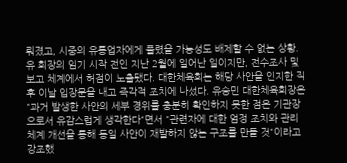뤄졌고, 시중의 유통업자에게 풀렸을 가능성도 배제할 수 없는 상황. 유 회장의 임기 시작 전인 지난 2월에 일어난 일이지만, 전수조사 및 보고 체계에서 허점이 노출됐다. 대한체육회는 해당 사안을 인지한 직후 이날 입장문을 내고 즉각적 조치에 나섰다. 유승민 대한체육회장은 "과거 발생한 사안의 세부 경위를 충분히 확인하지 못한 점은 기관장으로서 유감스럽게 생각한다"면서 "관련자에 대한 엄정 조치와 관리 체계 개선을 통해 동일 사안이 재발하지 않는 구조를 만들 것"이라고 강조했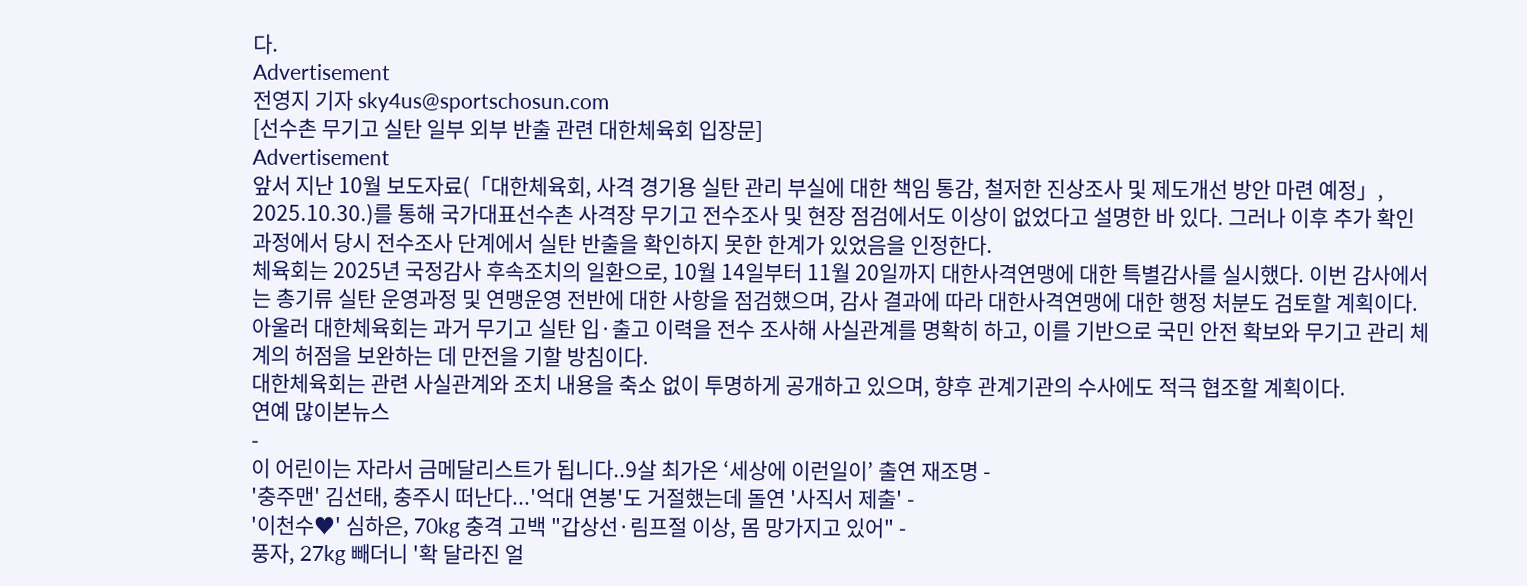다.
Advertisement
전영지 기자 sky4us@sportschosun.com
[선수촌 무기고 실탄 일부 외부 반출 관련 대한체육회 입장문]
Advertisement
앞서 지난 10월 보도자료(「대한체육회, 사격 경기용 실탄 관리 부실에 대한 책임 통감, 철저한 진상조사 및 제도개선 방안 마련 예정」, 2025.10.30.)를 통해 국가대표선수촌 사격장 무기고 전수조사 및 현장 점검에서도 이상이 없었다고 설명한 바 있다. 그러나 이후 추가 확인 과정에서 당시 전수조사 단계에서 실탄 반출을 확인하지 못한 한계가 있었음을 인정한다.
체육회는 2025년 국정감사 후속조치의 일환으로, 10월 14일부터 11월 20일까지 대한사격연맹에 대한 특별감사를 실시했다. 이번 감사에서는 총기류 실탄 운영과정 및 연맹운영 전반에 대한 사항을 점검했으며, 감사 결과에 따라 대한사격연맹에 대한 행정 처분도 검토할 계획이다.
아울러 대한체육회는 과거 무기고 실탄 입·출고 이력을 전수 조사해 사실관계를 명확히 하고, 이를 기반으로 국민 안전 확보와 무기고 관리 체계의 허점을 보완하는 데 만전을 기할 방침이다.
대한체육회는 관련 사실관계와 조치 내용을 축소 없이 투명하게 공개하고 있으며, 향후 관계기관의 수사에도 적극 협조할 계획이다.
연예 많이본뉴스
-
이 어린이는 자라서 금메달리스트가 됩니다..9살 최가온 ‘세상에 이런일이’ 출연 재조명 -
'충주맨' 김선태, 충주시 떠난다...'억대 연봉'도 거절했는데 돌연 '사직서 제출' -
'이천수♥' 심하은, 70kg 충격 고백 "갑상선·림프절 이상, 몸 망가지고 있어" -
풍자, 27kg 빼더니 '확 달라진 얼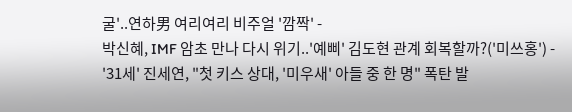굴'..연하男 여리여리 비주얼 '깜짝' -
박신혜, IMF 암초 만나 다시 위기..'예삐' 김도현 관계 회복할까?('미쓰홍') -
'31세' 진세연, "첫 키스 상대, '미우새' 아들 중 한 명" 폭탄 발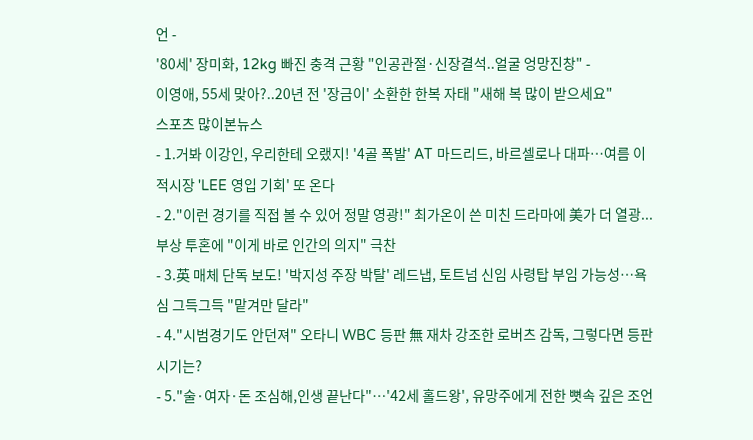언 -
'80세' 장미화, 12kg 빠진 충격 근황 "인공관절·신장결석..얼굴 엉망진창" -
이영애, 55세 맞아?..20년 전 '장금이' 소환한 한복 자태 "새해 복 많이 받으세요"
스포츠 많이본뉴스
- 1.거봐 이강인, 우리한테 오랬지! '4골 폭발' AT 마드리드, 바르셀로나 대파…여름 이적시장 'LEE 영입 기회' 또 온다
- 2."이런 경기를 직접 볼 수 있어 정말 영광!" 최가온이 쓴 미친 드라마에 美가 더 열광...부상 투혼에 "이게 바로 인간의 의지" 극찬
- 3.英 매체 단독 보도! '박지성 주장 박탈' 레드냅, 토트넘 신임 사령탑 부임 가능성…욕심 그득그득 "맡겨만 달라"
- 4."시범경기도 안던져" 오타니 WBC 등판 無 재차 강조한 로버츠 감독, 그렇다면 등판 시기는?
- 5."술·여자·돈 조심해,인생 끝난다"…'42세 홀드왕', 유망주에게 전한 뼛속 깊은 조언